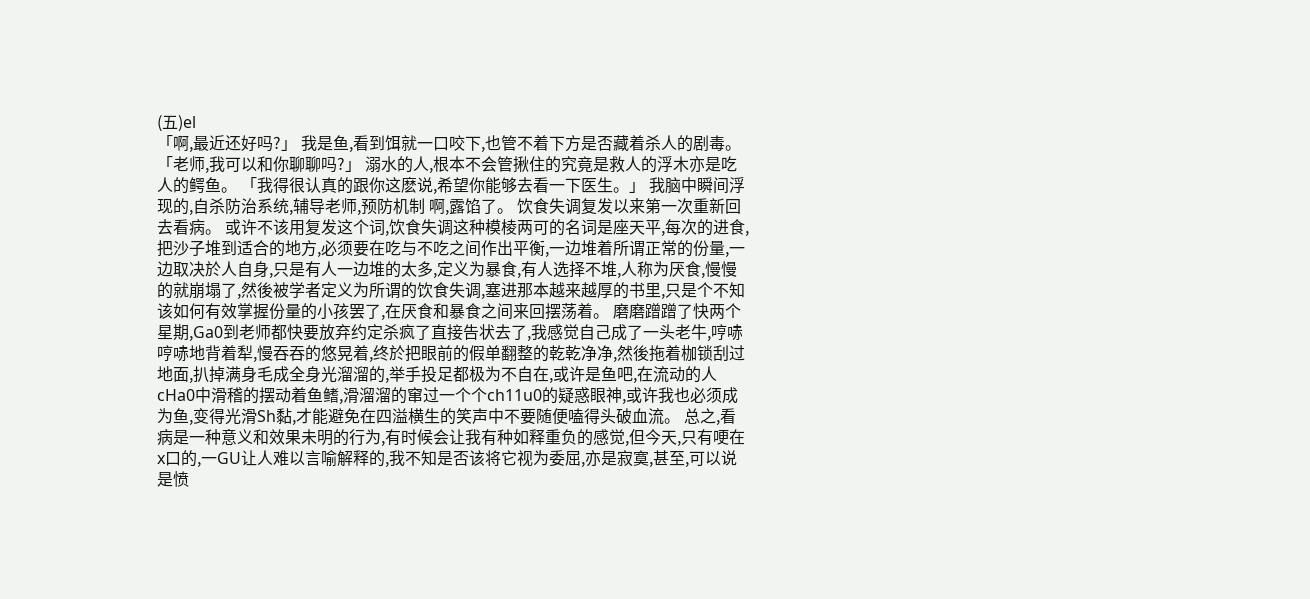(五)el
「啊,最近还好吗?」 我是鱼,看到饵就一口咬下,也管不着下方是否藏着杀人的剧毒。 「老师,我可以和你聊聊吗?」 溺水的人,根本不会管揪住的究竟是救人的浮木亦是吃人的鳄鱼。 「我得很认真的跟你这麽说,希望你能够去看一下医生。」 我脑中瞬间浮现的,自杀防治系统,辅导老师,预防机制 啊,露馅了。 饮食失调复发以来第一次重新回去看病。 或许不该用复发这个词,饮食失调这种模棱两可的名词是座天平,每次的进食,把沙子堆到适合的地方,必须要在吃与不吃之间作出平衡,一边堆着所谓正常的份量,一边取决於人自身,只是有人一边堆的太多,定义为暴食,有人选择不堆,人称为厌食,慢慢的就崩塌了,然後被学者定义为所谓的饮食失调,塞进那本越来越厚的书里,只是个不知该如何有效掌握份量的小孩罢了,在厌食和暴食之间来回摆荡着。 磨磨蹭蹭了快两个星期,Ga0到老师都快要放弃约定杀疯了直接告状去了,我感觉自己成了一头老牛,哼哧哼哧地背着犁,慢吞吞的悠晃着,终於把眼前的假单翻整的乾乾净净,然後拖着枷锁刮过地面,扒掉满身毛成全身光溜溜的,举手投足都极为不自在,或许是鱼吧,在流动的人cHa0中滑稽的摆动着鱼鳍,滑溜溜的窜过一个个ch11u0的疑惑眼神,或许我也必须成为鱼,变得光滑Sh黏,才能避免在四溢横生的笑声中不要随便嗑得头破血流。 总之,看病是一种意义和效果未明的行为,有时候会让我有种如释重负的感觉,但今天,只有哽在x口的,一GU让人难以言喻解释的,我不知是否该将它视为委屈,亦是寂寞,甚至,可以说是愤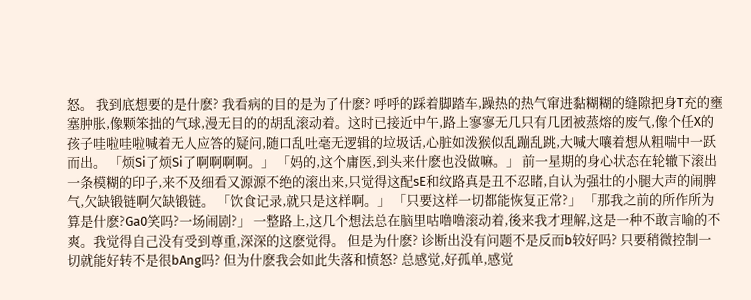怒。 我到底想要的是什麽? 我看病的目的是为了什麽? 呼呼的踩着脚踏车,躁热的热气窜进黏糊糊的缝隙把身T充的壅塞肿胀,像颗笨拙的气球,漫无目的的胡乱滚动着。这时已接近中午,路上寥寥无几只有几团被蒸熔的废气,像个任X的孩子哇啦哇啦喊着无人应答的疑问,随口乱吐毫无逻辑的垃圾话,心脏如泼猴似乱蹦乱跳,大喊大嚷着想从粗喘中一跃而出。 「烦Si了烦Si了啊啊啊啊。」 「妈的,这个庸医,到头来什麽也没做嘛。」 前一星期的身心状态在轮辙下滚出一条模糊的印子,来不及细看又源源不绝的滚出来,只觉得这配sE和纹路真是丑不忍睹,自认为强壮的小腿大声的闹脾气,欠缺锻链啊欠缺锻链。 「饮食记录,就只是这样啊。」 「只要这样一切都能恢复正常?」 「那我之前的所作所为算是什麽?Ga0笑吗?一场闹剧?」 一整路上,这几个想法总在脑里咕噜噜滚动着,後来我才理解,这是一种不敢言喻的不爽。我觉得自己没有受到尊重,深深的这麽觉得。 但是为什麽? 诊断出没有问题不是反而b较好吗? 只要稍微控制一切就能好转不是很bAng吗? 但为什麽我会如此失落和愤怒? 总感觉,好孤单,感觉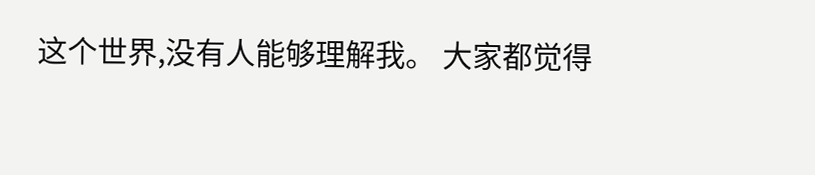这个世界,没有人能够理解我。 大家都觉得